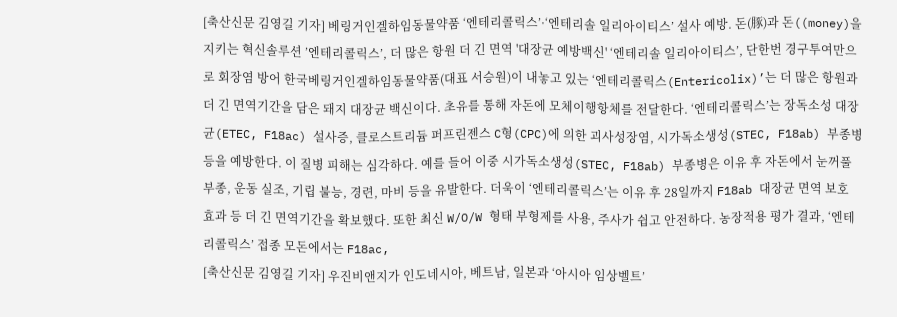[축산신문 김영길 기자] 베링거인겔하임동물약품 ‘엔테리콜릭스’·‘엔테리솔 일리아이티스’ 설사 예방. 돈(豚)과 돈((money)을 지키는 혁신솔루션 ’엔테리콜릭스’, 더 많은 항원 더 긴 면역 '대장균 예방백신' ‘엔테리솔 일리아이티스’, 단한번 경구투여만으로 회장염 방어 한국베링거인겔하임동물약품(대표 서승원)이 내놓고 있는 ‘엔테리콜릭스(Entericolix)’는 더 많은 항원과 더 긴 면역기간을 담은 돼지 대장균 백신이다. 초유를 통해 자돈에 모체이행항체를 전달한다. ‘엔테리콜릭스’는 장독소성 대장균(ETEC, F18ac) 설사증, 클로스트리듐 퍼프린젠스 C형(CPC)에 의한 괴사성장염, 시가독소생성(STEC, F18ab) 부종병 등을 예방한다. 이 질병 피해는 심각하다. 예를 들어 이중 시가독소생성(STEC, F18ab) 부종병은 이유 후 자돈에서 눈꺼풀 부종, 운동 실조, 기립 불능, 경련, 마비 등을 유발한다. 더욱이 ‘엔테리콜릭스’는 이유 후 28일까지 F18ab 대장균 면역 보호 효과 등 더 긴 면역기간을 확보했다. 또한 최신 W/O/W 형태 부형제를 사용, 주사가 쉽고 안전하다. 농장적용 평가 결과, ‘엔테리콜릭스’ 접종 모돈에서는 F18ac,
[축산신문 김영길 기자] 우진비앤지가 인도네시아, 베트남, 일본과 ‘아시아 임상벨트’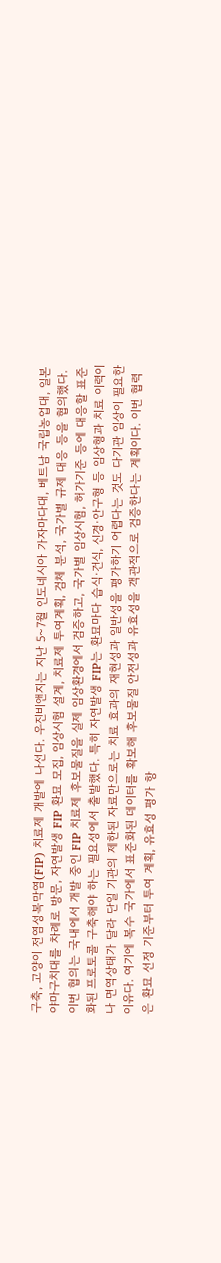구축, 고양이 전염성복막염(FIP) 치료제 개발에 나선다. 우진비앤지는 지난 5~7월 인도네시아 가자마다대, 베트남 국립농업대, 일본 야마구치대를 차례로 방문, 자연발생 FIP 환묘 모집, 임상시험 설계, 치료제 투여계획, 검체 분석, 국가별 규제 대응 등을 협의했다. 이번 협의는 국내에서 개발 중인 FIP 치료제 후보물질을 실제 임상환경에서 검증하고, 국가별 임상시험, 허가기준 등에 대응할 표준화된 프로토콜 구축해야 하는 필요성에서 출발했다. 특히 자연발생 FIP는 환묘마다 습식·건식, 신경·안구형 등 임상형과 치료 이력이나 면역상태가 달라 단일 기관의 제한된 자료만으로는 치료 효과의 재현성과 일반성을 평가하기 어렵다는 것도 다기관 임상이 필요한 이유다. 여기에 복수 국가에서 표준화된 데이터를 확보해 후보물질 안전성과 유효성을 객관적으로 검증한다는 계획이다. 이번 협력은 환묘 선정 기준부터 투여 계획, 유효성 평가 항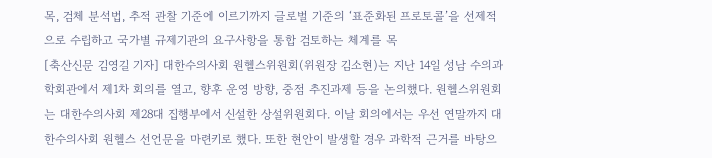목, 검체 분석법, 추적 관찰 기준에 이르기까지 글로벌 기준의 ‘표준화된 프로토콜’을 선제적으로 수립하고 국가별 규제기관의 요구사항을 통합 검토하는 체계를 목
[축산신문 김영길 기자] 대한수의사회 원헬스위원회(위원장 김소현)는 지난 14일 성남 수의과학회관에서 제1차 회의를 열고, 향후 운영 방향, 중점 추진과제 등을 논의했다. 원헬스위원회는 대한수의사회 제28대 집행부에서 신설한 상설위원회다. 이날 회의에서는 우선 연말까지 대한수의사회 원헬스 선언문을 마련키로 했다. 또한 현안이 발생할 경우 과학적 근거를 바탕으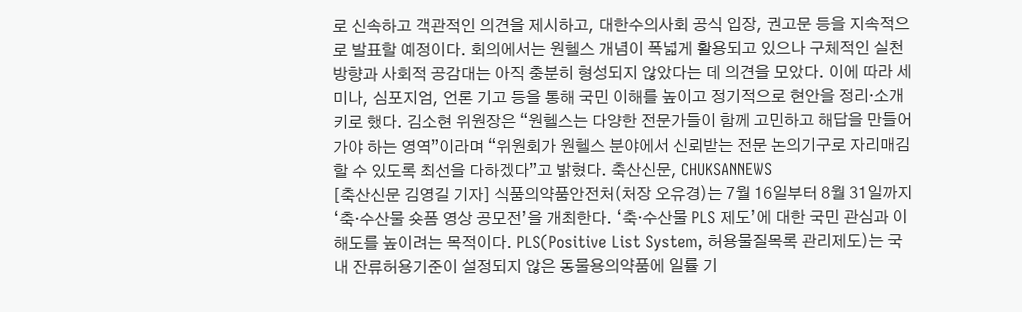로 신속하고 객관적인 의견을 제시하고, 대한수의사회 공식 입장, 권고문 등을 지속적으로 발표할 예정이다. 회의에서는 원헬스 개념이 폭넓게 활용되고 있으나 구체적인 실천 방향과 사회적 공감대는 아직 충분히 형성되지 않았다는 데 의견을 모았다. 이에 따라 세미나, 심포지엄, 언론 기고 등을 통해 국민 이해를 높이고 정기적으로 현안을 정리·소개키로 했다. 김소현 위원장은 “원헬스는 다양한 전문가들이 함께 고민하고 해답을 만들어 가야 하는 영역”이라며 “위원회가 원헬스 분야에서 신뢰받는 전문 논의기구로 자리매김할 수 있도록 최선을 다하겠다”고 밝혔다. 축산신문, CHUKSANNEWS
[축산신문 김영길 기자] 식품의약품안전처(처장 오유경)는 7월 16일부터 8월 31일까지 ‘축·수산물 숏폼 영상 공모전’을 개최한다. ‘축·수산물 PLS 제도’에 대한 국민 관심과 이해도를 높이려는 목적이다. PLS(Positive List System, 허용물질목록 관리제도)는 국내 잔류허용기준이 설정되지 않은 동물용의약품에 일률 기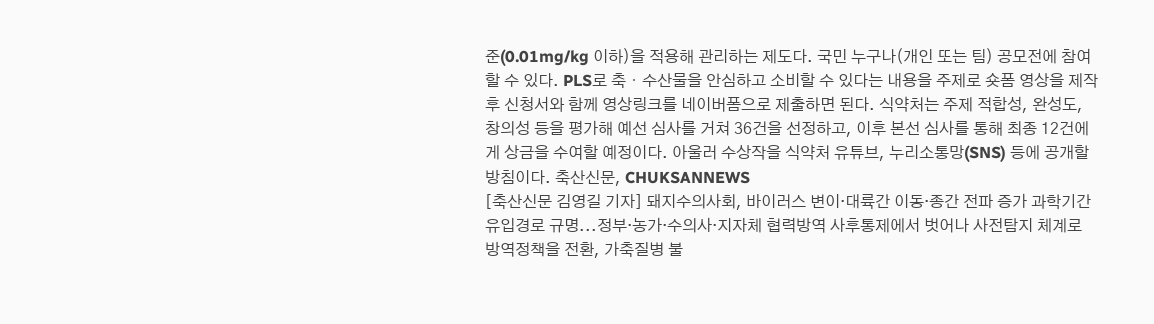준(0.01mg/kg 이하)을 적용해 관리하는 제도다. 국민 누구나(개인 또는 팀) 공모전에 참여할 수 있다. PLS로 축・수산물을 안심하고 소비할 수 있다는 내용을 주제로 숏폼 영상을 제작 후 신청서와 함께 영상링크를 네이버폼으로 제출하면 된다. 식약처는 주제 적합성, 완성도, 창의성 등을 평가해 예선 심사를 거쳐 36건을 선정하고, 이후 본선 심사를 통해 최종 12건에게 상금을 수여할 예정이다. 아울러 수상작을 식약처 유튜브, 누리소통망(SNS) 등에 공개할 방침이다. 축산신문, CHUKSANNEWS
[축산신문 김영길 기자] 돼지수의사회, 바이러스 변이·대륙간 이동·종간 전파 증가 과학기간 유입경로 규명...정부·농가·수의사·지자체 협력방역 사후통제에서 벗어나 사전탐지 체계로 방역정책을 전환, 가축질병 불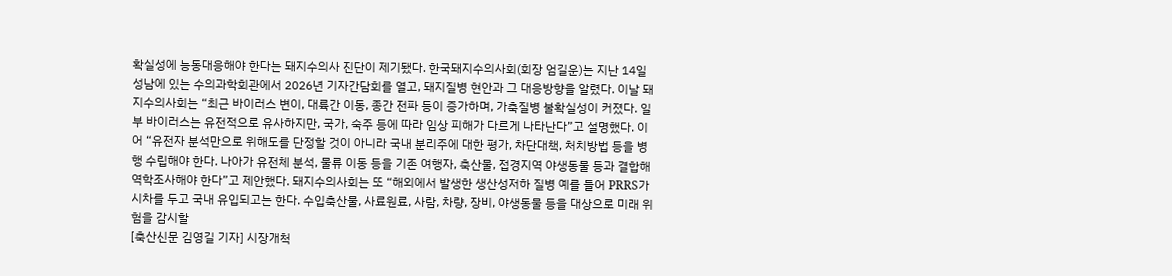확실성에 능동대응해야 한다는 돼지수의사 진단이 제기됐다. 한국돼지수의사회(회장 엄길운)는 지난 14일 성남에 있는 수의과학회관에서 2026년 기자간담회를 열고, 돼지질병 현안과 그 대응방향을 알렸다. 이날 돼지수의사회는 “최근 바이러스 변이, 대륙간 이동, 종간 전파 등이 증가하며, 가축질병 불확실성이 커졌다. 일부 바이러스는 유전적으로 유사하지만, 국가, 숙주 등에 따라 임상 피해가 다르게 나타난다”고 설명했다. 이어 “유전자 분석만으로 위해도를 단정할 것이 아니라 국내 분리주에 대한 평가, 차단대책, 처치방법 등을 병행 수립해야 한다. 나아가 유전체 분석, 물류 이동 등을 기존 여행자, 축산물, 접경지역 야생동물 등과 결합해 역학조사해야 한다”고 제안했다. 돼지수의사회는 또 “해외에서 발생한 생산성저하 질병 예를 들어 PRRS가 시차를 두고 국내 유입되고는 한다. 수입축산물, 사료원료, 사람, 차량, 장비, 야생동물 등을 대상으로 미래 위험을 감시할
[축산신문 김영길 기자] 시장개척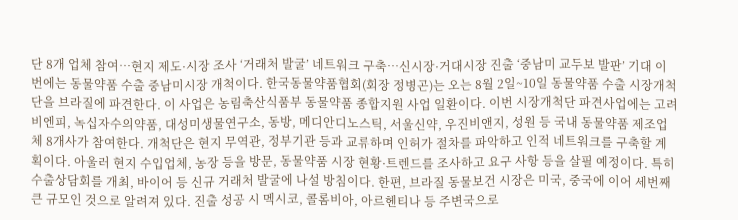단 8개 업체 참여…현지 제도·시장 조사 ‘거래처 발굴’ 네트워크 구축…신시장·거대시장 진출 ‘중남미 교두보 발판’ 기대 이번에는 동물약품 수출 중남미시장 개척이다. 한국동물약품협회(회장 정병곤)는 오는 8월 2일~10일 동물약품 수출 시장개척단을 브라질에 파견한다. 이 사업은 농림축산식품부 동물약품 종합지원 사업 일환이다. 이번 시장개척단 파견사업에는 고려비엔피, 녹십자수의약품, 대성미생물연구소, 동방, 메디안디노스틱, 서울신약, 우진비앤지, 성원 등 국내 동물약품 제조업체 8개사가 참여한다. 개척단은 현지 무역관, 정부기관 등과 교류하며 인허가 절차를 파악하고 인적 네트워크를 구축할 계획이다. 아울러 현지 수입업체, 농장 등을 방문, 동물약품 시장 현황·트렌드를 조사하고 요구 사항 등을 살필 예정이다. 특히 수출상담회를 개최, 바이어 등 신규 거래처 발굴에 나설 방침이다. 한편, 브라질 동물보건 시장은 미국, 중국에 이어 세번째 큰 규모인 것으로 알려져 있다. 진출 성공 시 멕시코, 콜롬비아, 아르헨티나 등 주변국으로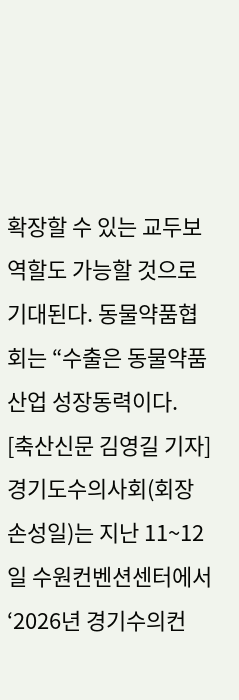확장할 수 있는 교두보 역할도 가능할 것으로 기대된다. 동물약품협회는 “수출은 동물약품 산업 성장동력이다.
[축산신문 김영길 기자] 경기도수의사회(회장 손성일)는 지난 11~12일 수원컨벤션센터에서 ‘2026년 경기수의컨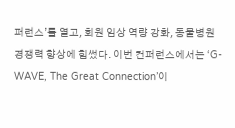퍼런스’를 열고, 회원 임상 역량 강화, 동물병원 경쟁력 향상에 힘썼다. 이번 컨퍼런스에서는 ‘G-WAVE, The Great Connection’이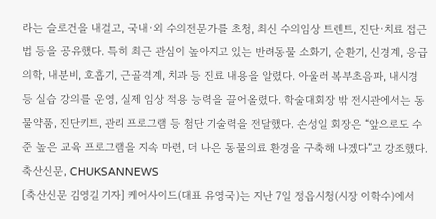라는 슬로건을 내걸고, 국내·외 수의전문가를 초청, 최신 수의임상 트렌트, 진단·치료 접근법 등을 공유했다. 특히 최근 관심이 높아지고 있는 반려동물 소화기, 순환기, 신경계, 응급의학, 내분비, 호흡기, 근골격계, 치과 등 진료 내용을 알렸다. 아울러 복부초음파, 내시경 등 실습 강의를 운영, 실제 임상 적용 능력을 끌어올렸다. 학술대회장 밖 전시관에서는 동물약품, 진단키트, 관리 프로그램 등 첨단 기술력을 전달했다. 손성일 회장은 “앞으로도 수준 높은 교육 프로그램을 지속 마련, 더 나은 동물의료 환경을 구축해 나겠다”고 강조했다. 축산신문, CHUKSANNEWS
[축산신문 김영길 기자] 케어사이드(대표 유영국)는 지난 7일 정읍시청(시장 이학수)에서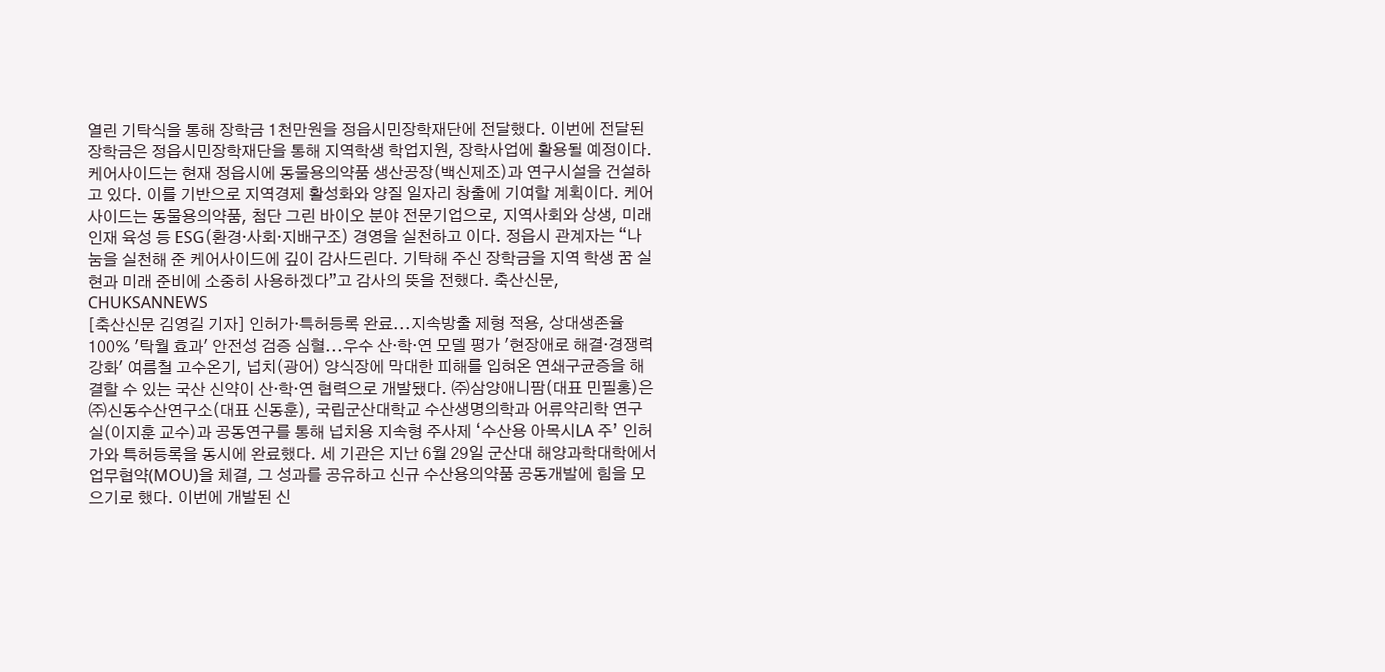열린 기탁식을 통해 장학금 1천만원을 정읍시민장학재단에 전달했다. 이번에 전달된 장학금은 정읍시민장학재단을 통해 지역학생 학업지원, 장학사업에 활용될 예정이다. 케어사이드는 현재 정읍시에 동물용의약품 생산공장(백신제조)과 연구시설을 건설하고 있다. 이를 기반으로 지역경제 활성화와 양질 일자리 창출에 기여할 계획이다. 케어사이드는 동물용의약품, 첨단 그린 바이오 분야 전문기업으로, 지역사회와 상생, 미래인재 육성 등 ESG(환경·사회·지배구조) 경영을 실천하고 이다. 정읍시 관계자는 “나눔을 실천해 준 케어사이드에 깊이 감사드린다. 기탁해 주신 장학금을 지역 학생 꿈 실현과 미래 준비에 소중히 사용하겠다”고 감사의 뜻을 전했다. 축산신문, CHUKSANNEWS
[축산신문 김영길 기자] 인허가·특허등록 완료...지속방출 제형 적용, 상대생존율 100% '탁월 효과' 안전성 검증 심혈...우수 산·학·연 모델 평가 '현장애로 해결·경쟁력 강화' 여름철 고수온기, 넙치(광어) 양식장에 막대한 피해를 입혀온 연쇄구균증을 해결할 수 있는 국산 신약이 산·학·연 협력으로 개발됐다. ㈜삼양애니팜(대표 민필홍)은 ㈜신동수산연구소(대표 신동훈), 국립군산대학교 수산생명의학과 어류약리학 연구실(이지훈 교수)과 공동연구를 통해 넙치용 지속형 주사제 ‘수산용 아목시LA 주’ 인허가와 특허등록을 동시에 완료했다. 세 기관은 지난 6월 29일 군산대 해양과학대학에서 업무협약(MOU)을 체결, 그 성과를 공유하고 신규 수산용의약품 공동개발에 힘을 모으기로 했다. 이번에 개발된 신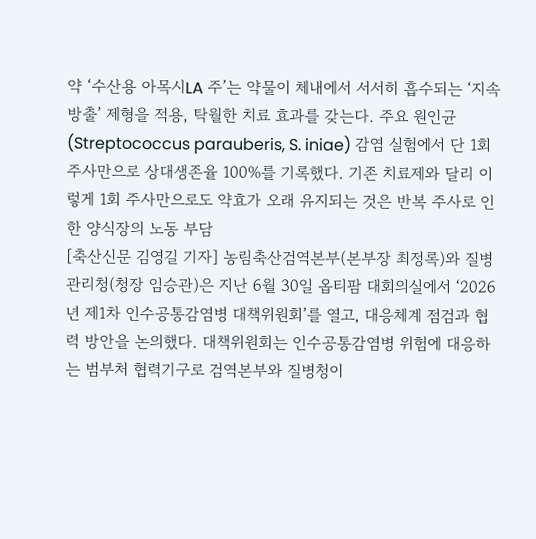약 ‘수산용 아목시LA 주’는 약물이 체내에서 서서히 흡수되는 ‘지속방출’ 제형을 적용, 탁월한 치료 효과를 갖는다. 주요 원인균(Streptococcus parauberis, S. iniae) 감염 실험에서 단 1회 주사만으로 상대생존율 100%를 기록했다. 기존 치료제와 달리 이렇게 1회 주사만으로도 약효가 오래 유지되는 것은 반복 주사로 인한 양식장의 노동 부담
[축산신문 김영길 기자] 농림축산검역본부(본부장 최정록)와 질병관리청(청장 임승관)은 지난 6월 30일 옵티팜 대회의실에서 ‘2026년 제1차 인수공통감염병 대책위원회’를 열고, 대응체계 점검과 협력 방안을 논의했다. 대책위원회는 인수공통감염병 위험에 대응하는 범부처 협력기구로 검역본부와 질병청이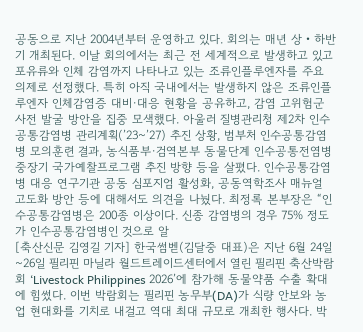공동으로 지난 2004년부터 운영하고 있다. 회의는 매년 상‧하반기 개최된다. 이날 회의에서는 최근 전 세계적으로 발생하고 있고 포유류와 인체 감염까지 나타나고 있는 조류인플루엔자를 주요 의제로 선정했다. 특히 아직 국내에서는 발생하지 않은 조류인플루엔자 인체감염증 대비·대응 현황을 공유하고, 감염 고위험군 사전 발굴 방안을 집중 모색했다. 아울러 질병관리청 제2차 인수공통감염병 관리계획(’23~’27) 추진 상황, 범부처 인수공통감염병 모의훈련 결과, 농식품부·검역본부 동물단계 인수공통전염병 중장기 국가예찰프로그램 추진 방향 등을 살폈다. 인수공통감염병 대응 연구기관 공동 심포지엄 활성화, 공동역학조사 매뉴얼 고도화 방안 등에 대해서도 의견을 나눴다. 최정록 본부장은 “인수공통감염병은 200종 이상이다. 신종 감염병의 경우 75% 정도가 인수공통감염병인 것으로 알
[축산신문 김영길 기자] 한국썸벧(김달중 대표)은 지난 6월 24일~26일 필리핀 마닐라 월드트레이드센터에서 열린 필리핀 축산박람회 ‘Livestock Philippines 2026’에 참가해 동물약품 수출 확대에 힘썼다. 이번 박람회는 필리핀 농무부(DA)가 식량 안보와 농업 현대화를 기치로 내걸고 역대 최대 규모로 개최한 행사다. 박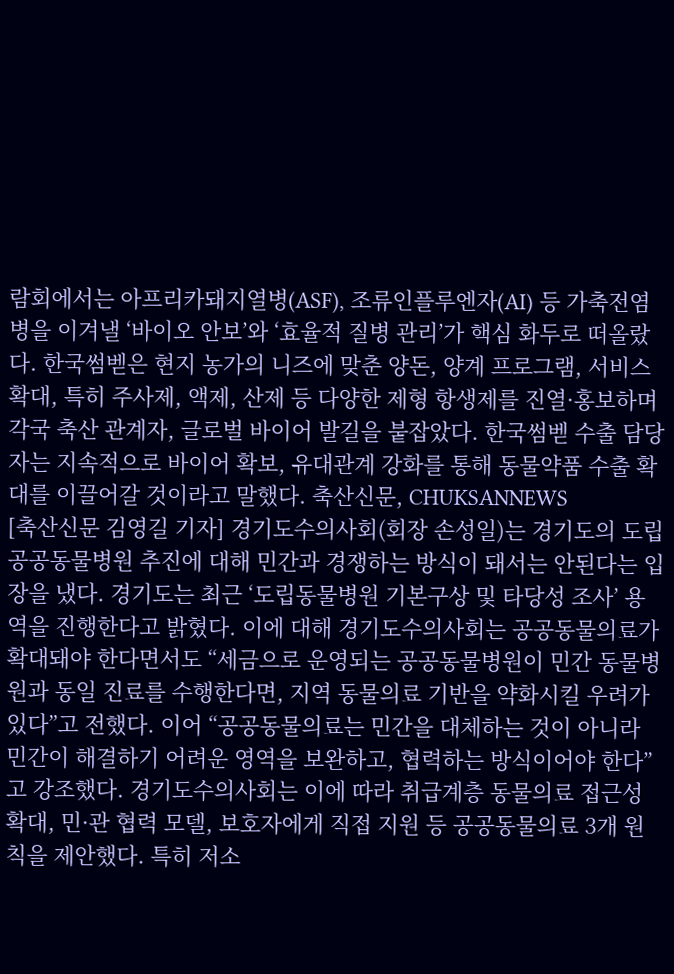람회에서는 아프리카돼지열병(ASF), 조류인플루엔자(AI) 등 가축전염병을 이겨낼 ‘바이오 안보’와 ‘효율적 질병 관리’가 핵심 화두로 떠올랐다. 한국썸벧은 현지 농가의 니즈에 맞춘 양돈, 양계 프로그램, 서비스 확대, 특히 주사제, 액제, 산제 등 다양한 제형 항생제를 진열·홍보하며 각국 축산 관계자, 글로벌 바이어 발길을 붙잡았다. 한국썸벧 수출 담당자는 지속적으로 바이어 확보, 유대관계 강화를 통해 동물약품 수출 확대를 이끌어갈 것이라고 말했다. 축산신문, CHUKSANNEWS
[축산신문 김영길 기자] 경기도수의사회(회장 손성일)는 경기도의 도립 공공동물병원 추진에 대해 민간과 경쟁하는 방식이 돼서는 안된다는 입장을 냈다. 경기도는 최근 ‘도립동물병원 기본구상 및 타당성 조사’ 용역을 진행한다고 밝혔다. 이에 대해 경기도수의사회는 공공동물의료가 확대돼야 한다면서도 “세금으로 운영되는 공공동물병원이 민간 동물병원과 동일 진료를 수행한다면, 지역 동물의료 기반을 약화시킬 우려가 있다”고 전했다. 이어 “공공동물의료는 민간을 대체하는 것이 아니라 민간이 해결하기 어려운 영역을 보완하고, 협력하는 방식이어야 한다”고 강조했다. 경기도수의사회는 이에 따라 취급계층 동물의료 접근성 확대, 민·관 협력 모델, 보호자에게 직접 지원 등 공공동물의료 3개 원칙을 제안했다. 특히 저소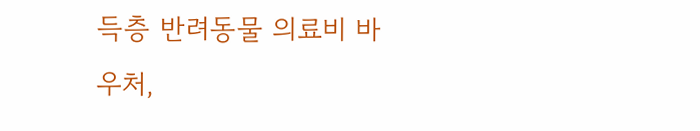득층 반려동물 의료비 바우처,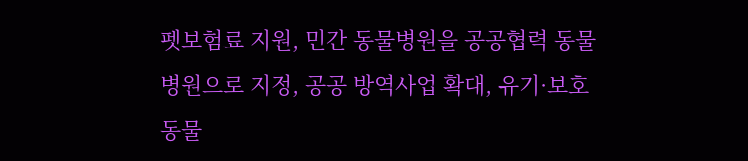펫보험료 지원, 민간 동물병원을 공공협력 동물병원으로 지정, 공공 방역사업 확대, 유기·보호동물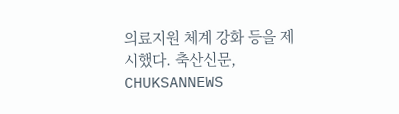의료지원 체계 강화 등을 제시했다. 축산신문, CHUKSANNEWS